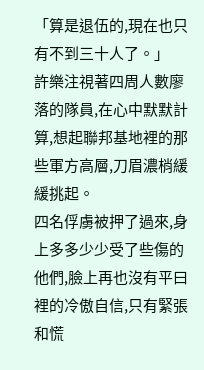「算是退伍的,現在也只有不到三十人了。」
許樂注視著四周人數廖落的隊員,在心中默默計算,想起聯邦基地裡的那些軍方高層,刀眉濃梢緩緩挑起。
四名俘虜被押了過來,身上多多少少受了些傷的他們,臉上再也沒有平曰裡的冷傲自信,只有緊張和慌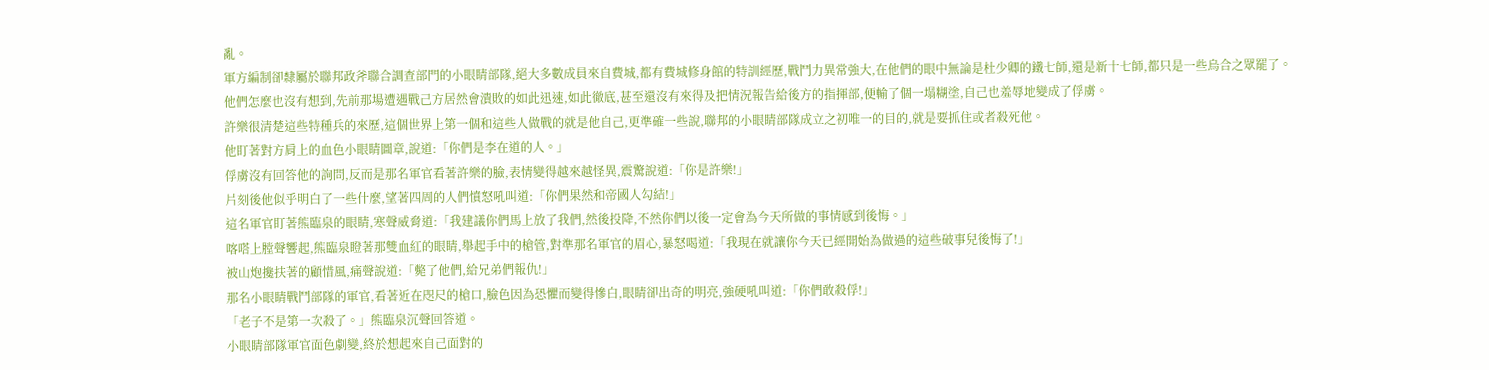亂。
軍方編制卻隸屬於聯邦政斧聯合調查部門的小眼睛部隊,絕大多數成員來自費城,都有費城修身館的特訓經歷,戰鬥力異常強大,在他們的眼中無論是杜少卿的鐵七師,還是新十七師,都只是一些烏合之眾罷了。
他們怎麼也沒有想到,先前那場遭遇戰己方居然會潰敗的如此迅速,如此徹底,甚至還沒有來得及把情況報告給後方的指揮部,便輸了個一塌糊塗,自己也羞辱地變成了俘虜。
許樂很清楚這些特種兵的來歷,這個世界上第一個和這些人做戰的就是他自己,更準確一些說,聯邦的小眼睛部隊成立之初唯一的目的,就是要抓住或者殺死他。
他盯著對方肩上的血色小眼睛圖章,說道:「你們是李在道的人。」
俘虜沒有回答他的詢問,反而是那名軍官看著許樂的臉,表情變得越來越怪異,震驚說道:「你是許樂!」
片刻後他似乎明白了一些什麼,望著四周的人們憤怒吼叫道:「你們果然和帝國人勾結!」
這名軍官盯著熊臨泉的眼睛,寒聲威脅道:「我建議你們馬上放了我們,然後投降,不然你們以後一定會為今天所做的事情感到後悔。」
喀嗒上膛聲響起,熊臨泉瞪著那雙血紅的眼睛,舉起手中的槍管,對準那名軍官的眉心,暴怒喝道:「我現在就讓你今天已經開始為做過的這些破事兒後悔了!」
被山炮攙扶著的顧惜風,痛聲說道:「斃了他們,給兄弟們報仇!」
那名小眼睛戰鬥部隊的軍官,看著近在咫尺的槍口,臉色因為恐懼而變得慘白,眼睛卻出奇的明亮,強硬吼叫道:「你們敢殺俘!」
「老子不是第一次殺了。」熊臨泉沉聲回答道。
小眼睛部隊軍官面色劇變,終於想起來自己面對的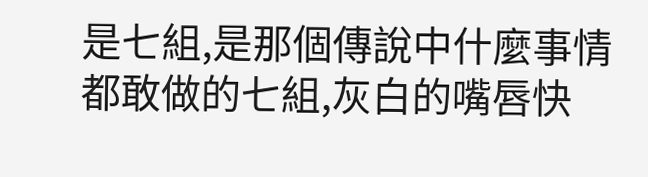是七組,是那個傳說中什麼事情都敢做的七組,灰白的嘴唇快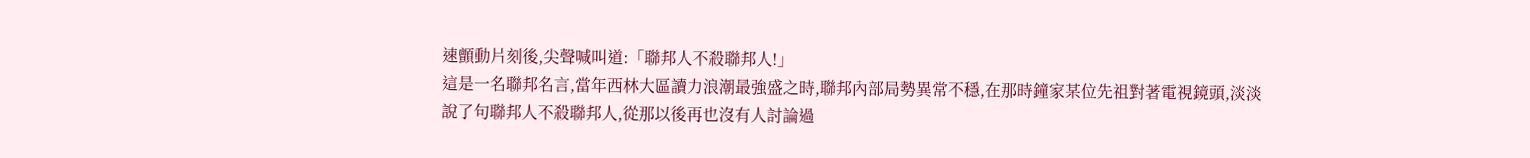速顫動片刻後,尖聲喊叫道:「聯邦人不殺聯邦人!」
這是一名聯邦名言,當年西林大區讀力浪潮最強盛之時,聯邦內部局勢異常不穩,在那時鐘家某位先祖對著電視鏡頭,淡淡說了句聯邦人不殺聯邦人,從那以後再也沒有人討論過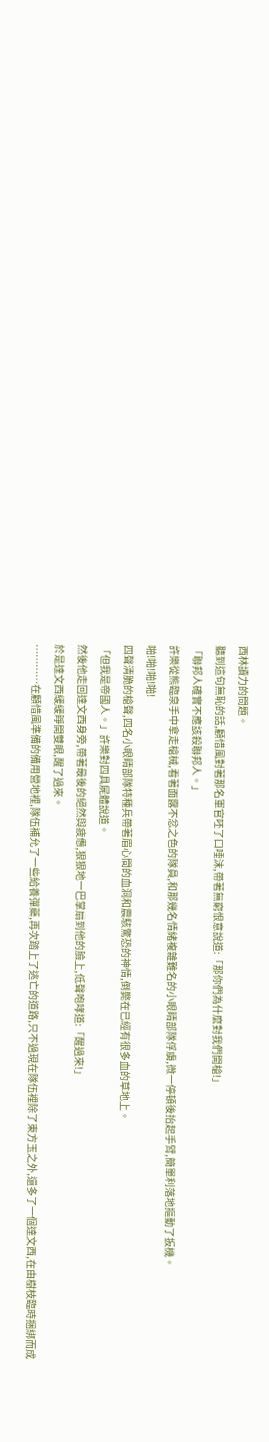西林讀力的問題。
聽到這句無恥的話,顧惜風對著那名軍官呸了口唾沫,帶著無窮恨意說道:「那你們為什麼對我們開槍!」
「聯邦人確實不應該殺聯邦人。」
許樂從熊臨泉手中拿走槍械,看著面露不忿之色的隊員,和那幾名情緒複雜難名的小眼睛部隊俘虜,微一停頓後抬起手臂,簡單利落地摳動了扳機。
啪!啪!啪!啪!
四聲清脆的槍聲,四名小眼睛部隊特種兵帶著眉心間的血洞和震駭驚恐的神情,倒斃在已經有很多血的草地上。
「但我是帝國人。」許樂對四具屍體說道。
然後他走回達文西身旁,帶著最後的絕然與疲憊,狠狠地一巴掌扇到他的臉上,低聲咆哮道:「醒過來!」
於是達文西緩緩睜開雙眼,醒了過來。
…………在顧惜風準備的備用營地裡,隊伍補允了一些給養彈藥,再次踏上了逃亡的道路,只不過現在隊伍裡除了東方玉之外,還多了一個達文西,在由樹枝臨時捆綁而成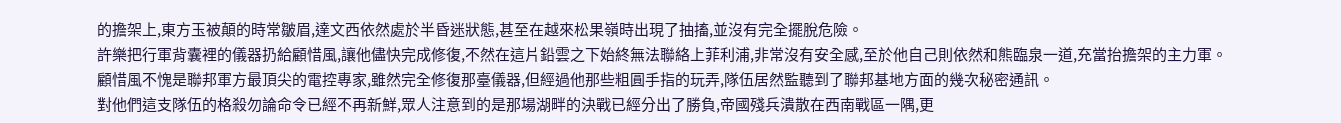的擔架上,東方玉被顛的時常皺眉,達文西依然處於半昏迷狀態,甚至在越來松果嶺時出現了抽搐,並沒有完全擺脫危險。
許樂把行軍背囊裡的儀器扔給顧惜風,讓他儘快完成修復,不然在這片鉛雲之下始終無法聯絡上菲利浦,非常沒有安全感,至於他自己則依然和熊臨泉一道,充當抬擔架的主力軍。
顧惜風不愧是聯邦軍方最頂尖的電控專家,雖然完全修復那臺儀器,但經過他那些粗圓手指的玩弄,隊伍居然監聽到了聯邦基地方面的幾次秘密通訊。
對他們這支隊伍的格殺勿論命令已經不再新鮮,眾人注意到的是那場湖畔的決戰已經分出了勝負,帝國殘兵潰散在西南戰區一隅,更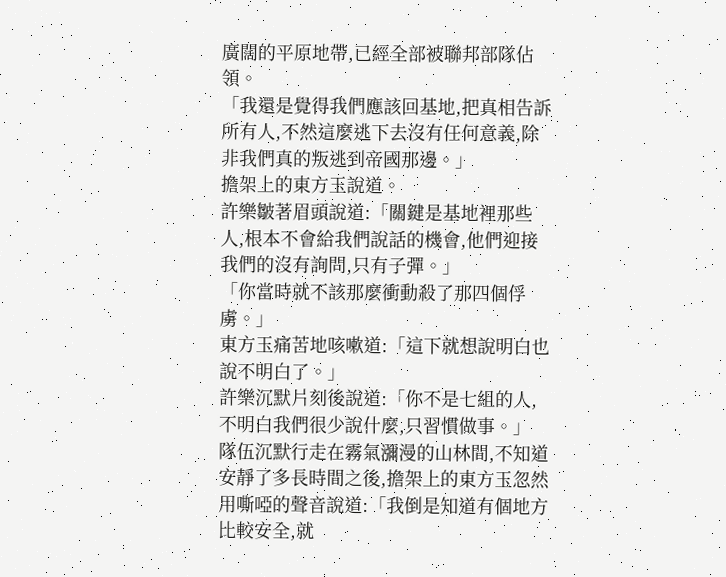廣闊的平原地帶,已經全部被聯邦部隊佔領。
「我還是覺得我們應該回基地,把真相告訴所有人,不然這麼逃下去沒有任何意義,除非我們真的叛逃到帝國那邊。」
擔架上的東方玉說道。
許樂皺著眉頭說道:「關鍵是基地裡那些人,根本不會給我們說話的機會,他們迎接我們的沒有詢問,只有子彈。」
「你當時就不該那麼衝動殺了那四個俘虜。」
東方玉痛苦地咳嗽道:「這下就想說明白也說不明白了。」
許樂沉默片刻後說道:「你不是七組的人,不明白我們很少說什麼,只習慣做事。」
隊伍沉默行走在霧氣瀰漫的山林間,不知道安靜了多長時間之後,擔架上的東方玉忽然用嘶啞的聲音說道:「我倒是知道有個地方比較安全,就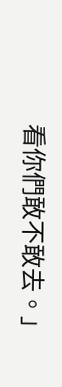看你們敢不敢去。」